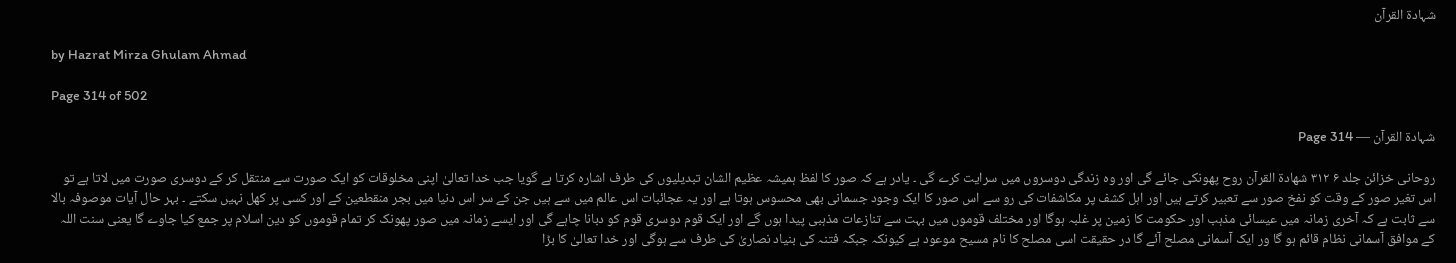شہادة القرآن

by Hazrat Mirza Ghulam Ahmad

Page 314 of 502

شہادة القرآن — Page 314

روحانی خزائن جلد ۶ ۳۱۲ شهادة القرآن روح پھونکی جائے گی اور وہ زندگی دوسروں میں سرایت کرے گی ۔ یادر ہے کہ صور کا لفظ ہمیشہ عظیم الشان تبدیلیوں کی طرف اشارہ کرتا ہے گویا جب خدا تعالیٰ اپنی مخلوقات کو ایک صورت سے منتقل کر کے دوسری صورت میں لاتا ہے تو اس تغیر صور کے وقت کو نفخ صور سے تعبیر کرتے ہیں اور اہل کشف پر مکاشفات کی رو سے اس صور کا ایک وجود جسمانی بھی محسوس ہوتا ہے اور یہ عجائبات اس عالم میں سے ہیں جن کے سر اس دنیا میں بجر منقطعین کے اور کسی پر کھل نہیں سکتے ۔ بہر حال آیات موصوفہ بالا سے ثابت ہے کہ آخری زمانہ میں عیسائی مذہب اور حکومت کا زمین پر غلبہ ہوگا اور مختلف قوموں میں بہت سے تنازعات مذہبی پیدا ہوں گے اور ایک قوم دوسری قوم کو دبانا چاہے گی اور ایسے زمانہ میں صور پھونک کر تمام قوموں کو دین اسلام پر جمع کیا جاوے گا یعنی سنت اللہ کے موافق آسمانی نظام قائم ہو گا ور ایک آسمانی مصلح آئے گا در حقیقت اسی مصلح کا نام مسیح موعود ہے کیونکہ جبکہ فتنہ کی بنیاد نصاریٰ کی طرف سے ہوگی اور خدا تعالیٰ کا بڑا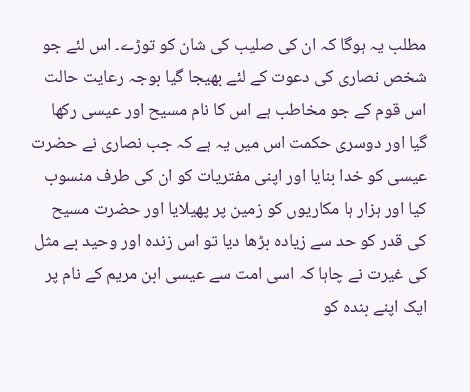مطلب یہ ہوگا کہ ان کی صلیب کی شان کو توڑے۔ اس لئے جو شخص نصاری کی دعوت کے لئے بھیجا گیا بوجہ رعایت حالت اس قوم کے جو مخاطب ہے اس کا نام مسیح اور عیسی رکھا گیا اور دوسری حکمت اس میں یہ ہے کہ جب نصاری نے حضرت عیسی کو خدا بنایا اور اپنی مفتریات کو ان کی طرف منسوب کیا اور ہزار ہا مکاریوں کو زمین پر پھیلایا اور حضرت مسیح کی قدر کو حد سے زیادہ بڑھا دیا تو اس زندہ اور وحید بے مثل کی غیرت نے چاہا کہ اسی امت سے عیسی ابن مریم کے نام پر ایک اپنے بندہ کو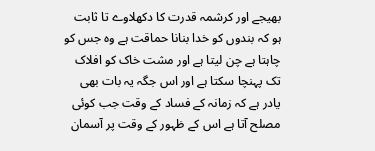بھیجے اور کرشمہ قدرت کا دکھلاوے تا ثابت ہو کہ بندوں کو خدا بنانا حماقت ہے وہ جس کو چاہتا ہے چن لیتا ہے اور مشت خاک کو افلاک تک پہنچا سکتا ہے اور اس جگہ یہ بات بھی یادر ہے کہ زمانہ کے فساد کے وقت جب کوئی مصلح آتا ہے اس کے ظہور کے وقت پر آسمان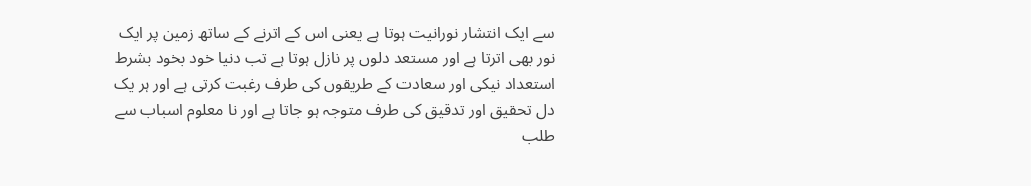سے ایک انتشار نورانیت ہوتا ہے یعنی اس کے اترنے کے ساتھ زمین پر ایک نور بھی اترتا ہے اور مستعد دلوں پر نازل ہوتا ہے تب دنیا خود بخود بشرط استعداد نیکی اور سعادت کے طریقوں کی طرف رغبت کرتی ہے اور ہر یک دل تحقیق اور تدقیق کی طرف متوجہ ہو جاتا ہے اور نا معلوم اسباب سے طلب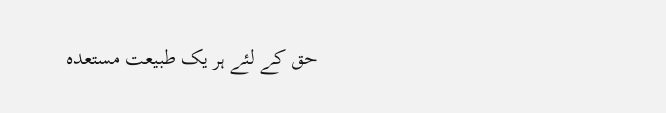حق کے لئے ہر یک طبیعت مستعدہ